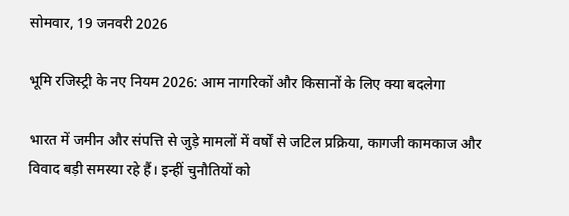सोमवार, 19 जनवरी 2026

भूमि रजिस्ट्री के नए नियम 2026: आम नागरिकों और किसानों के लिए क्या बदलेगा

भारत में जमीन और संपत्ति से जुड़े मामलों में वर्षों से जटिल प्रक्रिया, कागजी कामकाज और विवाद बड़ी समस्या रहे हैं। इन्हीं चुनौतियों को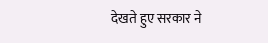देखते हुए सरकार ने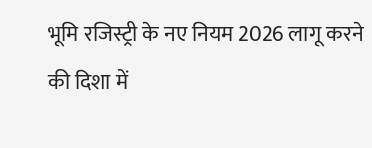भूमि रजिस्ट्री के नए नियम 2026 लागू करने की दिशा में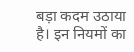बड़ा कदम उठाया है। इन नियमों का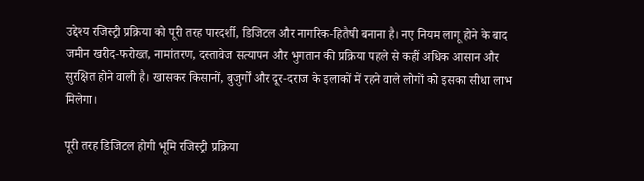उद्देश्य रजिस्ट्री प्रक्रिया को पूरी तरह पारदर्शी, डिजिटल और नागरिक‑हितैषी बनाना है। नए नियम लागू होने के बाद जमीन खरीद‑फरोख्त, नामांतरण, दस्तावेज सत्यापन और भुगतान की प्रक्रिया पहले से कहीं अधिक आसान और सुरक्षित होने वाली है। खासकर किसानों, बुजुर्गों और दूर‑दराज के इलाकों में रहने वाले लोगों को इसका सीधा लाभ मिलेगा।

पूरी तरह डिजिटल होगी भूमि रजिस्ट्री प्रक्रिया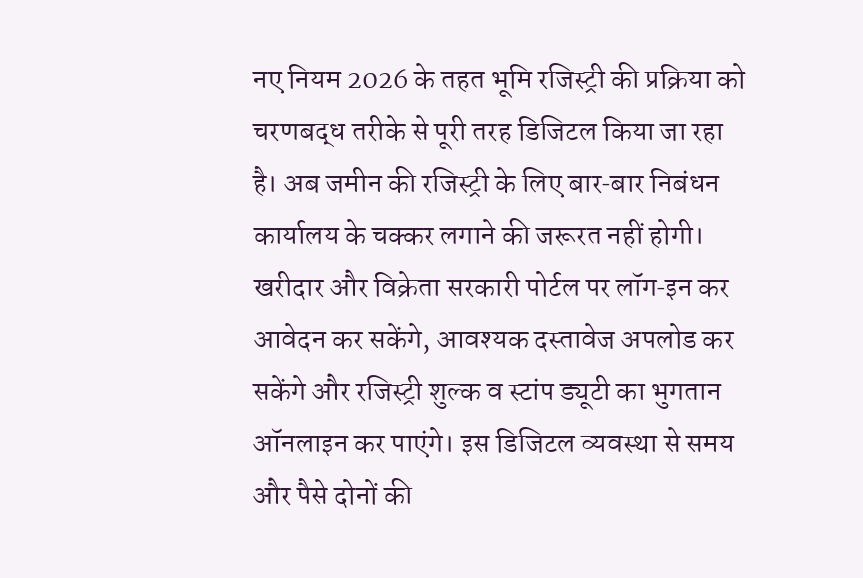नए नियम 2026 के तहत भूमि रजिस्ट्री की प्रक्रिया को चरणबद्ध तरीके से पूरी तरह डिजिटल किया जा रहा है। अब जमीन की रजिस्ट्री के लिए बार‑बार निबंधन कार्यालय के चक्कर लगाने की जरूरत नहीं होगी। खरीदार और विक्रेता सरकारी पोर्टल पर लॉग‑इन कर आवेदन कर सकेंगे, आवश्यक दस्तावेज अपलोड कर सकेंगे और रजिस्ट्री शुल्क व स्टांप ड्यूटी का भुगतान ऑनलाइन कर पाएंगे। इस डिजिटल व्यवस्था से समय और पैसे दोनों की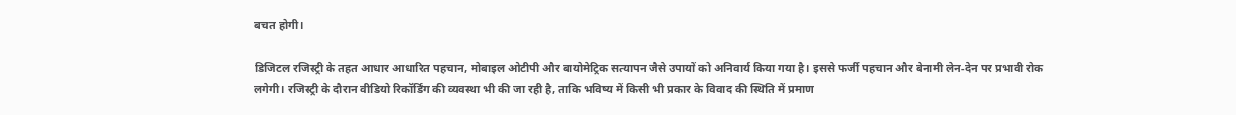बचत होगी।

डिजिटल रजिस्ट्री के तहत आधार आधारित पहचान, मोबाइल ओटीपी और बायोमेट्रिक सत्यापन जैसे उपायों को अनिवार्य किया गया है। इससे फर्जी पहचान और बेनामी लेन‑देन पर प्रभावी रोक लगेगी। रजिस्ट्री के दौरान वीडियो रिकॉर्डिंग की व्यवस्था भी की जा रही है, ताकि भविष्य में किसी भी प्रकार के विवाद की स्थिति में प्रमाण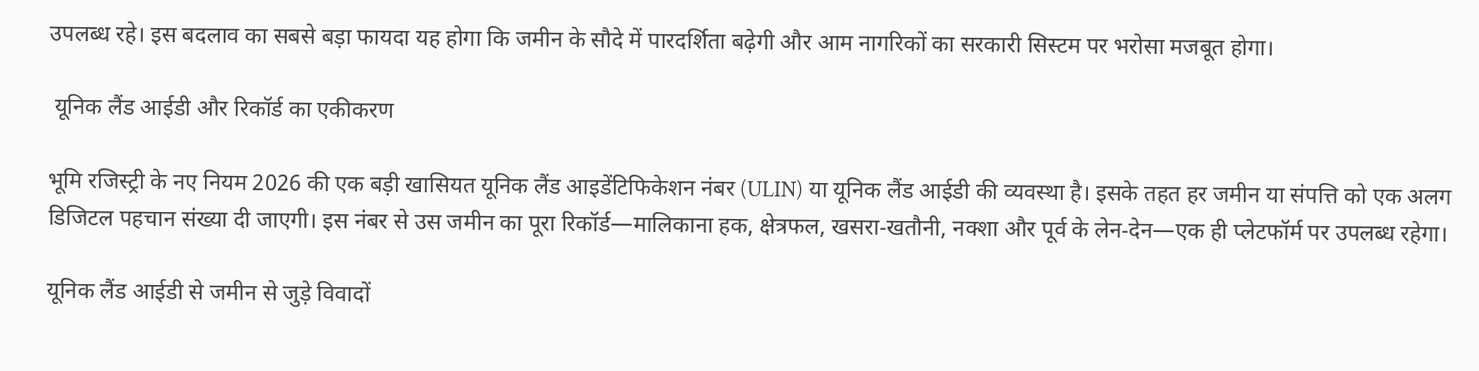उपलब्ध रहे। इस बदलाव का सबसे बड़ा फायदा यह होगा कि जमीन के सौदे में पारदर्शिता बढ़ेगी और आम नागरिकों का सरकारी सिस्टम पर भरोसा मजबूत होगा।

 यूनिक लैंड आईडी और रिकॉर्ड का एकीकरण

भूमि रजिस्ट्री के नए नियम 2026 की एक बड़ी खासियत यूनिक लैंड आइडेंटिफिकेशन नंबर (ULIN) या यूनिक लैंड आईडी की व्यवस्था है। इसके तहत हर जमीन या संपत्ति को एक अलग डिजिटल पहचान संख्या दी जाएगी। इस नंबर से उस जमीन का पूरा रिकॉर्ड—मालिकाना हक, क्षेत्रफल, खसरा‑खतौनी, नक्शा और पूर्व के लेन‑देन—एक ही प्लेटफॉर्म पर उपलब्ध रहेगा।

यूनिक लैंड आईडी से जमीन से जुड़े विवादों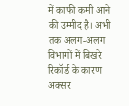में काफी कमी आने की उम्मीद है। अभी तक अलग‑अलग विभागों में बिखरे रिकॉर्ड के कारण अक्सर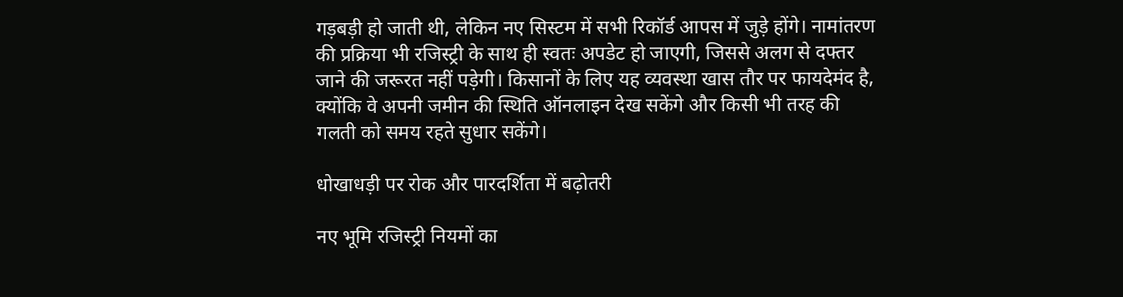गड़बड़ी हो जाती थी, लेकिन नए सिस्टम में सभी रिकॉर्ड आपस में जुड़े होंगे। नामांतरण की प्रक्रिया भी रजिस्ट्री के साथ ही स्वतः अपडेट हो जाएगी, जिससे अलग से दफ्तर जाने की जरूरत नहीं पड़ेगी। किसानों के लिए यह व्यवस्था खास तौर पर फायदेमंद है, क्योंकि वे अपनी जमीन की स्थिति ऑनलाइन देख सकेंगे और किसी भी तरह की गलती को समय रहते सुधार सकेंगे।

धोखाधड़ी पर रोक और पारदर्शिता में बढ़ोतरी

नए भूमि रजिस्ट्री नियमों का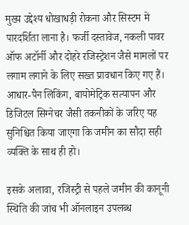मुख्य उद्देश्य धोखाधड़ी रोकना और सिस्टम में पारदर्शिता लाना है। फर्जी दस्तावेज, नकली पावर ऑफ अटॉर्नी और दोहरे रजिस्ट्रेशन जैसे मामलों पर लगाम लगाने के लिए सख्त प्रावधान किए गए हैं। आधार‑पैन लिंकिंग, बायोमेट्रिक सत्यापन और डिजिटल सिग्नेचर जैसी तकनीकों के जरिए यह सुनिश्चित किया जाएगा कि जमीन का सौदा सही व्यक्ति के साथ ही हो।

इसके अलावा, रजिस्ट्री से पहले जमीन की कानूनी स्थिति की जांच भी ऑनलाइन उपलब्ध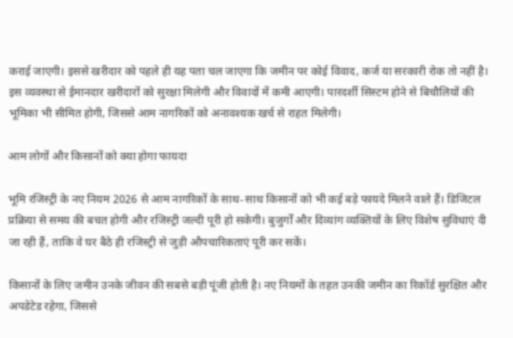कराई जाएगी। इससे खरीदार को पहले ही यह पता चल जाएगा कि जमीन पर कोई विवाद, कर्ज या सरकारी रोक तो नहीं है। इस व्यवस्था से ईमानदार खरीदारों को सुरक्षा मिलेगी और विवादों में कमी आएगी। पारदर्शी सिस्टम होने से बिचौलियों की भूमिका भी सीमित होगी, जिससे आम नागरिकों को अनावश्यक खर्च से राहत मिलेगी।

आम लोगों और किसानों को क्या होगा फायदा

भूमि रजिस्ट्री के नए नियम 2026 से आम नागरिकों के साथ‑साथ किसानों को भी कई बड़े फायदे मिलने वाले हैं। डिजिटल प्रक्रिया से समय की बचत होगी और रजिस्ट्री जल्दी पूरी हो सकेगी। बुजुर्गों और दिव्यांग व्यक्तियों के लिए विशेष सुविधाएं दी जा रही हैं, ताकि वे घर बैठे ही रजिस्ट्री से जुड़ी औपचारिकताएं पूरी कर सकें।

किसानों के लिए जमीन उनके जीवन की सबसे बड़ी पूंजी होती है। नए नियमों के तहत उनकी जमीन का रिकॉर्ड सुरक्षित और अपडेटेड रहेगा, जिससे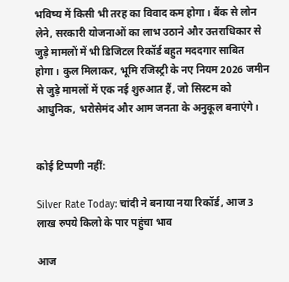भविष्य में किसी भी तरह का विवाद कम होगा। बैंक से लोन लेने, सरकारी योजनाओं का लाभ उठाने और उत्तराधिकार से जुड़े मामलों में भी डिजिटल रिकॉर्ड बहुत मददगार साबित होगा। कुल मिलाकर, भूमि रजिस्ट्री के नए नियम 2026 जमीन से जुड़े मामलों में एक नई शुरुआत हैं, जो सिस्टम को आधुनिक, भरोसेमंद और आम जनता के अनुकूल बनाएंगे।


कोई टिप्पणी नहीं:

Silver Rate Today: चांदी ने बनाया नया रिकॉर्ड, आज 3 लाख रुपये किलो के पार पहुंचा भाव

आज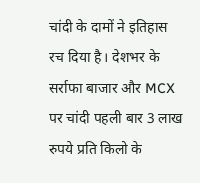चांदी के दामों ने इतिहास रच दिया है। देशभर के सर्राफा बाजार और MCX पर चांदी पहली बार 3 लाख रुपये प्रति किलो के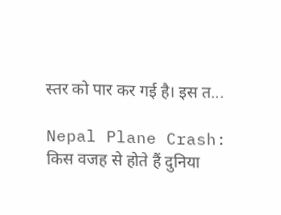स्तर को पार कर गई है। इस त...

Nepal Plane Crash: किस वजह से होते हैं दुनिया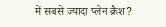में सबसे ज्यादा प्लेन क्रैश?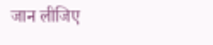जान लीजिए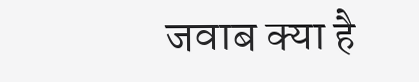जवाब क्या है